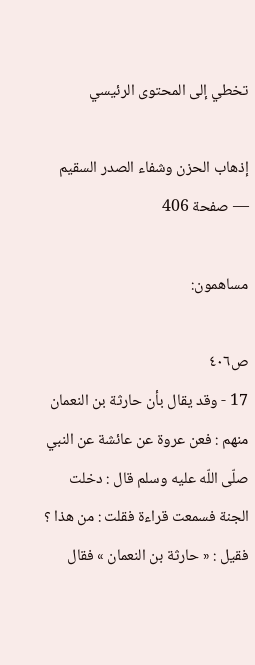تخطي إلى المحتوى الرئيسي

إذهاب الحزن وشفاء الصدر السقيم — صفحة 406

مساهمون:

ص٤٠٦
17 - وقد يقال بأن حارثة بن النعمان منهم : فعن عروة عن عائشة عن النبي صلّى اللّه عليه وسلم قال : دخلت الجنة فسمعت قراءة فقلت : من هذا ؟ فقيل : « حارثة بن النعمان » فقال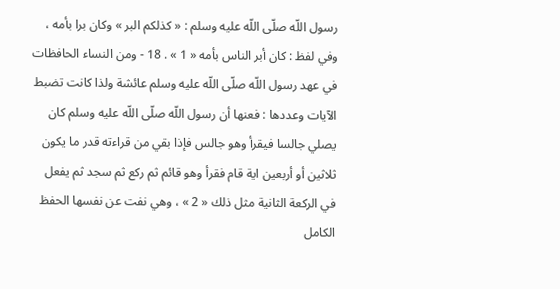رسول اللّه صلّى اللّه عليه وسلم : « كذلكم البر » وكان برا بأمه ، وفي لفظ : كان أبر الناس بأمه « 1 » . 18 - ومن النساء الحافظات في عهد رسول اللّه صلّى اللّه عليه وسلم عائشة ولذا كانت تضبط الآيات وعددها : فعنها أن رسول اللّه صلّى اللّه عليه وسلم كان يصلي جالسا فيقرأ وهو جالس فإذا بقي من قراءته قدر ما يكون ثلاثين أو أربعين اية قام فقرأ وهو قائم ثم ركع ثم سجد ثم يفعل في الركعة الثانية مثل ذلك « 2 » ، وهي نفت عن نفسها الحفظ الكامل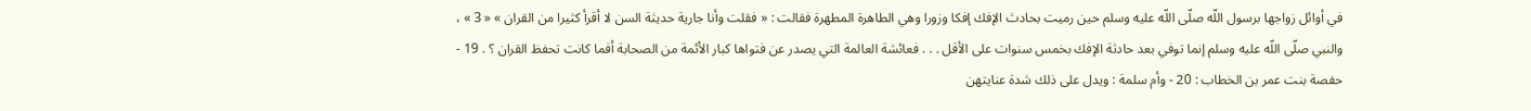في أوائل زواجها برسول اللّه صلّى اللّه عليه وسلم حين رميت بحادث الإفك إفكا وزورا وهي الطاهرة المطهرة فقالت : « فقلت وأنا جارية حديثة السن لا أقرأ كثيرا من القران » « 3 » ، والنبي صلّى اللّه عليه وسلم إنما توفي بعد حادثة الإفك بخمس سنوات على الأقل . . . فعائشة العالمة التي يصدر عن فتواها كبار الأئمة من الصحابة أفما كانت تحفظ القران ؟ . 19 - حفصة بنت عمر بن الخطاب : 20 - وأم سلمة : ويدل على ذلك شدة عنايتهن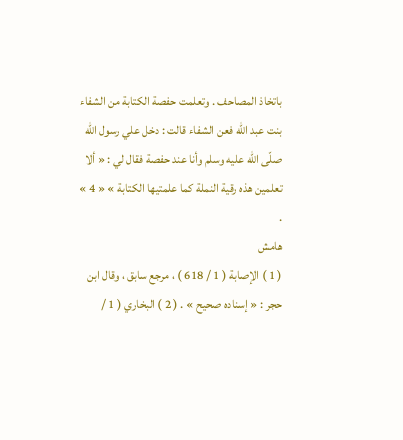باتخاذ المصاحف . وتعلمت حفصة الكتابة من الشفاء بنت عبد اللّه فعن الشفاء قالت : دخل علي رسول اللّه صلّى اللّه عليه وسلم وأنا عند حفصة فقال لي : « ألا تعلمين هذه رقية النملة كما علمتيها الكتابة » « 4 » .
هامش
( 1 ) الإصابة ( 1 / 618 ) ، مرجع سابق ، وقال ابن حجر : « إسناده صحيح » . ( 2 ) البخاري ( 1 /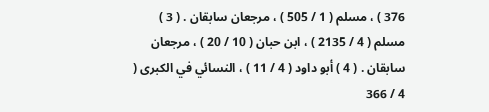376 ) ، مسلم ( 1 / 505 ) ، مرجعان سابقان . ( 3 ) مسلم ( 4 / 2135 ) ، ابن حبان ( 10 / 20 ) ، مرجعان سابقان . ( 4 ) أبو داود ( 4 / 11 ) ، النسائي في الكبرى ( 4 / 366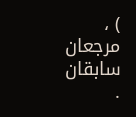) ، مرجعان سابقان .